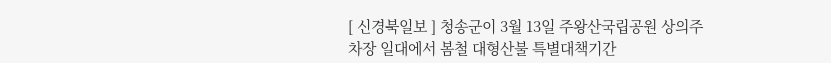[ 신경북일보 ] 청송군이 3월 13일 주왕산국립공원 상의주차장 일대에서 봄철 대형산불 특별대책기간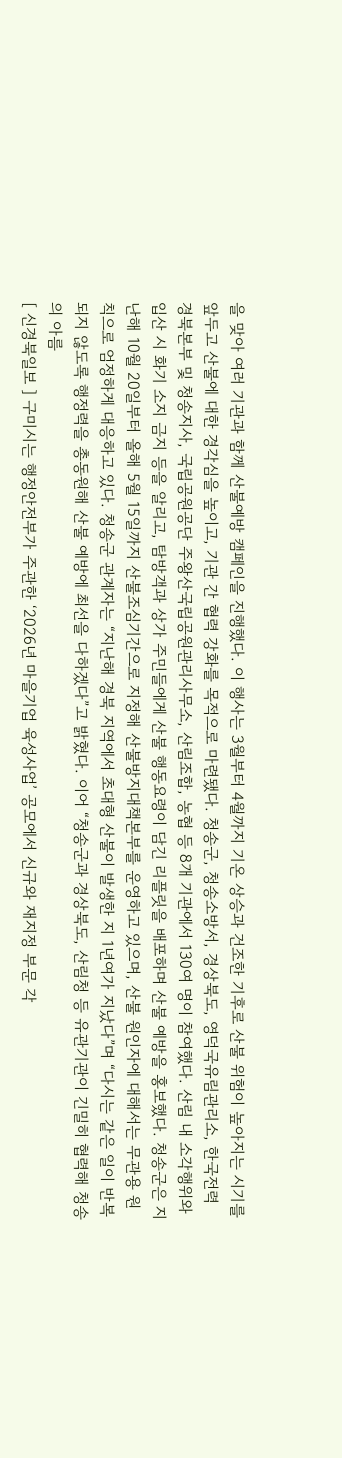을 맞아 여러 기관과 함께 산불예방 캠페인을 진행했다. 이 행사는 3월부터 4월까지 기온 상승과 건조한 기후로 산불 위험이 높아지는 시기를 앞두고 산불에 대한 경각심을 높이고, 기관 간 협력 강화를 목적으로 마련됐다. 청송군, 청송소방서, 경상북도, 영덕국유림관리소, 한국전력 경북본부 및 청송지사, 국립공원공단 주왕산국립공원관리사무소, 산림조합, 농협 등 8개 기관에서 130여 명이 참여했다. 산림 내 소각행위와 입산 시 화기 소지 금지 등을 알리고, 탐방객과 상가 주민들에게 산불 행동요령이 담긴 리플릿을 배포하며 산불 예방을 홍보했다. 청송군은 지난해 10월 20일부터 올해 5월 15일까지 산불조심기간으로 지정해 산불방지대책본부를 운영하고 있으며, 산불 원인자에 대해서는 무관용 원칙으로 엄정하게 대응하고 있다. 청송군 관계자는 “지난해 경북 지역에서 초대형 산불이 발생한 지 1년여가 지났다”며 “다시는 같은 일이 반복되지 않도록 행정력을 총동원해 산불 예방에 최선을 다하겠다”고 밝혔다. 이어 “청송군과 경상북도, 산림청 등 유관기관이 긴밀히 협력해 청송의 아름
[ 신경북일보 ] 구미시는 행정안전부가 주관한 ‘2026년 마을기업 육성사업’ 공모에서 신규와 재지정 부문 각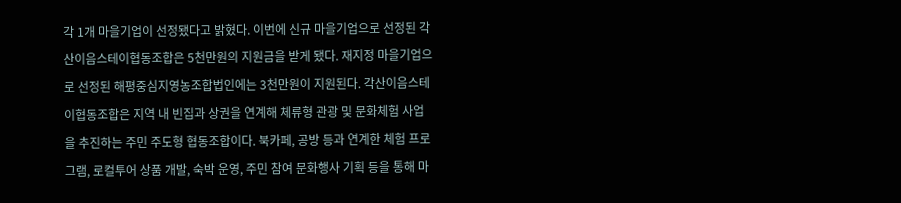각 1개 마을기업이 선정됐다고 밝혔다. 이번에 신규 마을기업으로 선정된 각산이음스테이협동조합은 5천만원의 지원금을 받게 됐다. 재지정 마을기업으로 선정된 해평중심지영농조합법인에는 3천만원이 지원된다. 각산이음스테이협동조합은 지역 내 빈집과 상권을 연계해 체류형 관광 및 문화체험 사업을 추진하는 주민 주도형 협동조합이다. 북카페, 공방 등과 연계한 체험 프로그램, 로컬투어 상품 개발, 숙박 운영, 주민 참여 문화행사 기획 등을 통해 마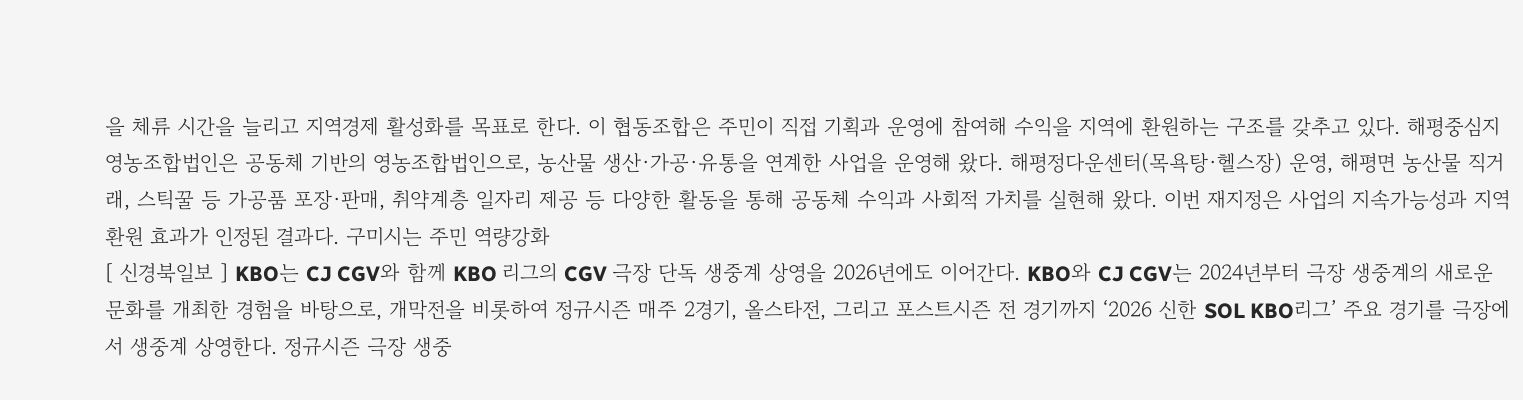을 체류 시간을 늘리고 지역경제 활성화를 목표로 한다. 이 협동조합은 주민이 직접 기획과 운영에 참여해 수익을 지역에 환원하는 구조를 갖추고 있다. 해평중심지영농조합법인은 공동체 기반의 영농조합법인으로, 농산물 생산·가공·유통을 연계한 사업을 운영해 왔다. 해평정다운센터(목욕탕·헬스장) 운영, 해평면 농산물 직거래, 스틱꿀 등 가공품 포장·판매, 취약계층 일자리 제공 등 다양한 활동을 통해 공동체 수익과 사회적 가치를 실현해 왔다. 이번 재지정은 사업의 지속가능성과 지역 환원 효과가 인정된 결과다. 구미시는 주민 역량강화
[ 신경북일보 ] KBO는 CJ CGV와 함께 KBO 리그의 CGV 극장 단독 생중계 상영을 2026년에도 이어간다. KBO와 CJ CGV는 2024년부터 극장 생중계의 새로운 문화를 개최한 경험을 바탕으로, 개막전을 비롯하여 정규시즌 매주 2경기, 올스타전, 그리고 포스트시즌 전 경기까지 ‘2026 신한 SOL KBO리그’ 주요 경기를 극장에서 생중계 상영한다. 정규시즌 극장 생중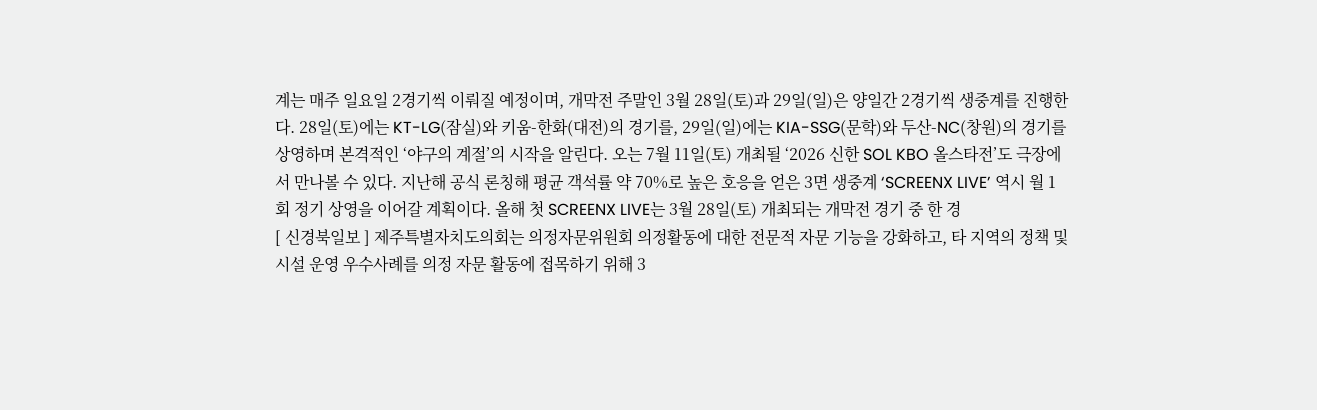계는 매주 일요일 2경기씩 이뤄질 예정이며, 개막전 주말인 3월 28일(토)과 29일(일)은 양일간 2경기씩 생중계를 진행한다. 28일(토)에는 KT-LG(잠실)와 키움-한화(대전)의 경기를, 29일(일)에는 KIA-SSG(문학)와 두산-NC(창원)의 경기를 상영하며 본격적인 ‘야구의 계절’의 시작을 알린다. 오는 7월 11일(토) 개최될 ‘2026 신한 SOL KBO 올스타전’도 극장에서 만나볼 수 있다. 지난해 공식 론칭해 평균 객석률 약 70%로 높은 호응을 얻은 3면 생중계 ‘SCREENX LIVE’ 역시 월 1회 정기 상영을 이어갈 계획이다. 올해 첫 SCREENX LIVE는 3월 28일(토) 개최되는 개막전 경기 중 한 경
[ 신경북일보 ] 제주특별자치도의회는 의정자문위원회 의정활동에 대한 전문적 자문 기능을 강화하고, 타 지역의 정책 및 시설 운영 우수사례를 의정 자문 활동에 접목하기 위해 3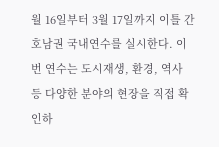월 16일부터 3월 17일까지 이틀 간 호남권 국내연수를 실시한다. 이번 연수는 도시재생, 환경, 역사 등 다양한 분야의 현장을 직접 확인하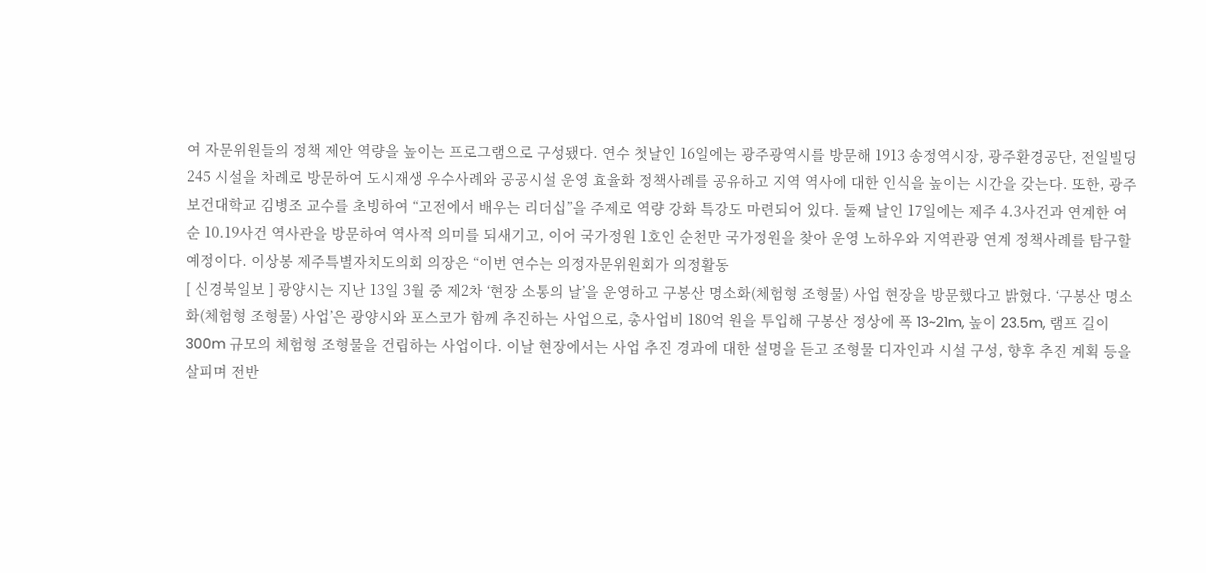여 자문위원들의 정책 제안 역량을 높이는 프로그램으로 구성됐다. 연수 첫날인 16일에는 광주광역시를 방문해 1913 송정역시장, 광주환경공단, 전일빌딩 245 시설을 차례로 방문하여 도시재생 우수사례와 공공시설 운영 효율화 정책사례를 공유하고 지역 역사에 대한 인식을 높이는 시간을 갖는다. 또한, 광주보건대학교 김병조 교수를 초빙하여 “고전에서 배우는 리더십”을 주제로 역량 강화 특강도 마련되어 있다. 둘째 날인 17일에는 제주 4.3사건과 연계한 여순 10.19사건 역사관을 방문하여 역사적 의미를 되새기고, 이어 국가정원 1호인 순천만 국가정원을 찾아 운영 노하우와 지역관광 연계 정책사례를 탐구할 예정이다. 이상봉 제주특별자치도의회 의장은 “이번 연수는 의정자문위원회가 의정활동
[ 신경북일보 ] 광양시는 지난 13일 3월 중 제2차 ‘현장 소통의 날’을 운영하고 구봉산 명소화(체험형 조형물) 사업 현장을 방문했다고 밝혔다. ‘구봉산 명소화(체험형 조형물) 사업’은 광양시와 포스코가 함께 추진하는 사업으로, 총사업비 180억 원을 투입해 구봉산 정상에 폭 13~21m, 높이 23.5m, 램프 길이 300m 규모의 체험형 조형물을 건립하는 사업이다. 이날 현장에서는 사업 추진 경과에 대한 설명을 듣고 조형물 디자인과 시설 구성, 향후 추진 계획 등을 살피며 전반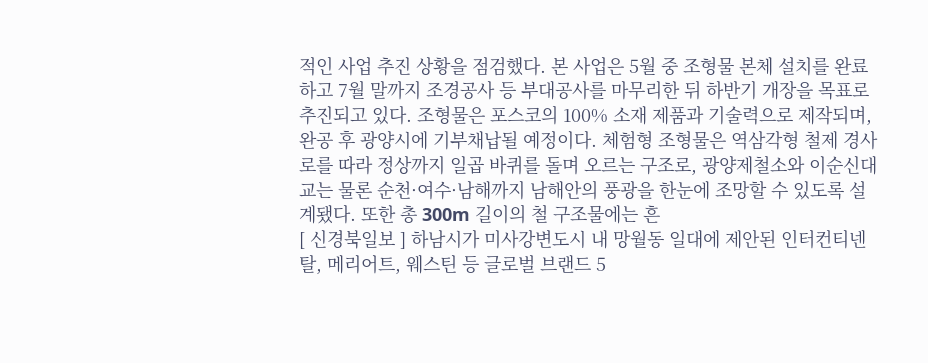적인 사업 추진 상황을 점검했다. 본 사업은 5월 중 조형물 본체 설치를 완료하고 7월 말까지 조경공사 등 부대공사를 마무리한 뒤 하반기 개장을 목표로 추진되고 있다. 조형물은 포스코의 100% 소재 제품과 기술력으로 제작되며, 완공 후 광양시에 기부채납될 예정이다. 체험형 조형물은 역삼각형 철제 경사로를 따라 정상까지 일곱 바퀴를 돌며 오르는 구조로, 광양제철소와 이순신대교는 물론 순천·여수·남해까지 남해안의 풍광을 한눈에 조망할 수 있도록 설계됐다. 또한 총 300m 길이의 철 구조물에는 흔
[ 신경북일보 ] 하남시가 미사강변도시 내 망월동 일대에 제안된 인터컨티넨탈, 메리어트, 웨스틴 등 글로벌 브랜드 5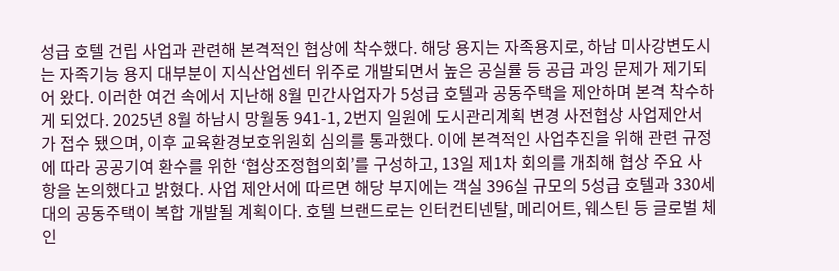성급 호텔 건립 사업과 관련해 본격적인 협상에 착수했다. 해당 용지는 자족용지로, 하남 미사강변도시는 자족기능 용지 대부분이 지식산업센터 위주로 개발되면서 높은 공실률 등 공급 과잉 문제가 제기되어 왔다. 이러한 여건 속에서 지난해 8월 민간사업자가 5성급 호텔과 공동주택을 제안하며 본격 착수하게 되었다. 2025년 8월 하남시 망월동 941-1, 2번지 일원에 도시관리계획 변경 사전협상 사업제안서가 접수 됐으며, 이후 교육환경보호위원회 심의를 통과했다. 이에 본격적인 사업추진을 위해 관련 규정에 따라 공공기여 환수를 위한 ‘협상조정협의회’를 구성하고, 13일 제1차 회의를 개최해 협상 주요 사항을 논의했다고 밝혔다. 사업 제안서에 따르면 해당 부지에는 객실 396실 규모의 5성급 호텔과 330세대의 공동주택이 복합 개발될 계획이다. 호텔 브랜드로는 인터컨티넨탈, 메리어트, 웨스틴 등 글로벌 체인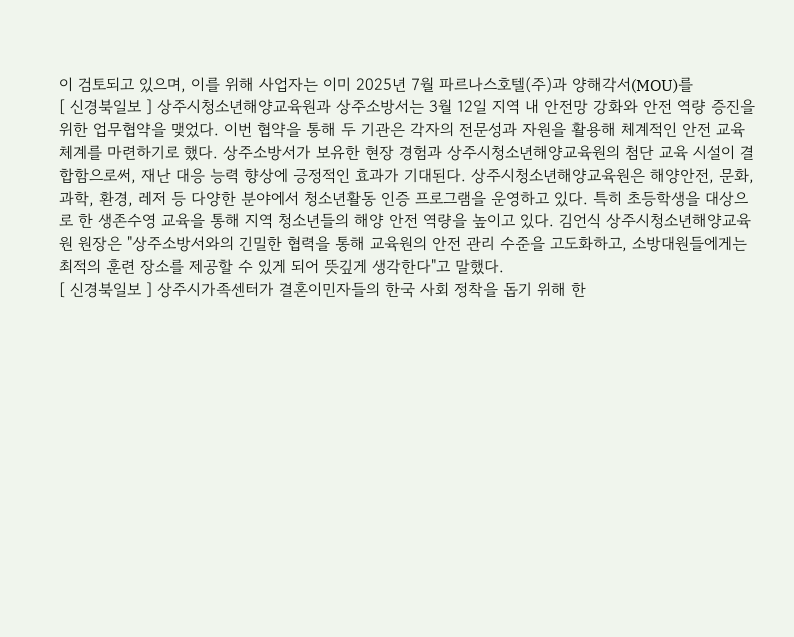이 검토되고 있으며, 이를 위해 사업자는 이미 2025년 7월 파르나스호텔(주)과 양해각서(MOU)를
[ 신경북일보 ] 상주시청소년해양교육원과 상주소방서는 3월 12일 지역 내 안전망 강화와 안전 역량 증진을 위한 업무협약을 맺었다. 이번 협약을 통해 두 기관은 각자의 전문성과 자원을 활용해 체계적인 안전 교육 체계를 마련하기로 했다. 상주소방서가 보유한 현장 경험과 상주시청소년해양교육원의 첨단 교육 시설이 결합함으로써, 재난 대응 능력 향상에 긍정적인 효과가 기대된다. 상주시청소년해양교육원은 해양안전, 문화, 과학, 환경, 레저 등 다양한 분야에서 청소년활동 인증 프로그램을 운영하고 있다. 특히 초등학생을 대상으로 한 생존수영 교육을 통해 지역 청소년들의 해양 안전 역량을 높이고 있다. 김언식 상주시청소년해양교육원 원장은 "상주소방서와의 긴밀한 협력을 통해 교육원의 안전 관리 수준을 고도화하고, 소방대원들에게는 최적의 훈련 장소를 제공할 수 있게 되어 뜻깊게 생각한다"고 말했다.
[ 신경북일보 ] 상주시가족센터가 결혼이민자들의 한국 사회 정착을 돕기 위해 한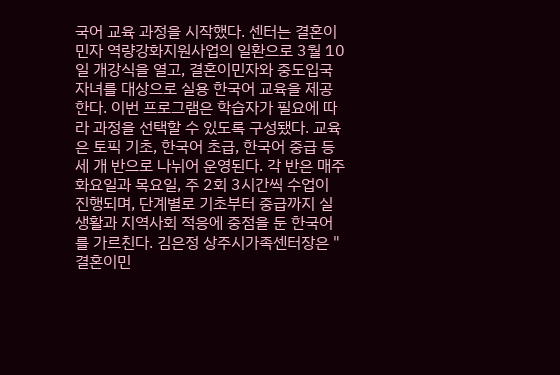국어 교육 과정을 시작했다. 센터는 결혼이민자 역량강화지원사업의 일환으로 3월 10일 개강식을 열고, 결혼이민자와 중도입국자녀를 대상으로 실용 한국어 교육을 제공한다. 이번 프로그램은 학습자가 필요에 따라 과정을 선택할 수 있도록 구성됐다. 교육은 토픽 기초, 한국어 초급, 한국어 중급 등 세 개 반으로 나뉘어 운영된다. 각 반은 매주 화요일과 목요일, 주 2회 3시간씩 수업이 진행되며, 단계별로 기초부터 중급까지 실생활과 지역사회 적응에 중점을 둔 한국어를 가르친다. 김은정 상주시가족센터장은 "결혼이민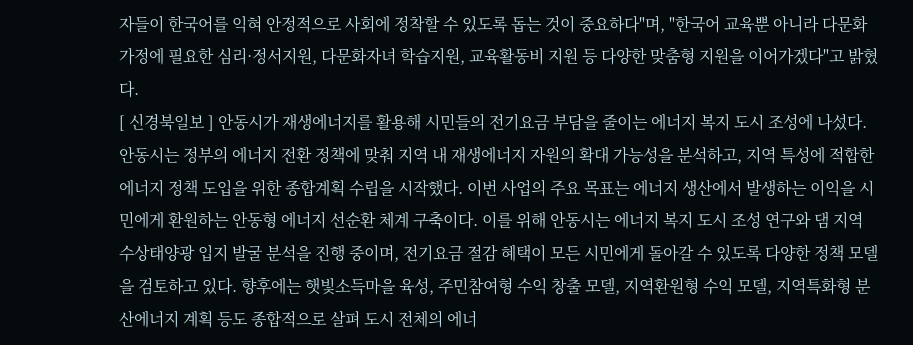자들이 한국어를 익혀 안정적으로 사회에 정착할 수 있도록 돕는 것이 중요하다"며, "한국어 교육뿐 아니라 다문화가정에 필요한 심리·정서지원, 다문화자녀 학습지원, 교육활동비 지원 등 다양한 맞춤형 지원을 이어가겠다"고 밝혔다.
[ 신경북일보 ] 안동시가 재생에너지를 활용해 시민들의 전기요금 부담을 줄이는 에너지 복지 도시 조성에 나섰다. 안동시는 정부의 에너지 전환 정책에 맞춰 지역 내 재생에너지 자원의 확대 가능성을 분석하고, 지역 특성에 적합한 에너지 정책 도입을 위한 종합계획 수립을 시작했다. 이번 사업의 주요 목표는 에너지 생산에서 발생하는 이익을 시민에게 환원하는 안동형 에너지 선순환 체계 구축이다. 이를 위해 안동시는 에너지 복지 도시 조성 연구와 댐 지역 수상태양광 입지 발굴 분석을 진행 중이며, 전기요금 절감 혜택이 모든 시민에게 돌아갈 수 있도록 다양한 정책 모델을 검토하고 있다. 향후에는 햇빛소득마을 육성, 주민참여형 수익 창출 모델, 지역환원형 수익 모델, 지역특화형 분산에너지 계획 등도 종합적으로 살펴 도시 전체의 에너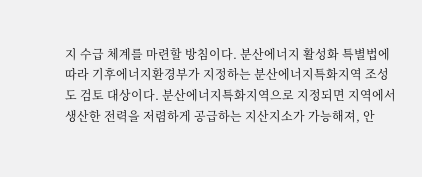지 수급 체계를 마련할 방침이다. 분산에너지 활성화 특별법에 따라 기후에너지환경부가 지정하는 분산에너지특화지역 조성도 검토 대상이다. 분산에너지특화지역으로 지정되면 지역에서 생산한 전력을 저렴하게 공급하는 지산지소가 가능해져, 안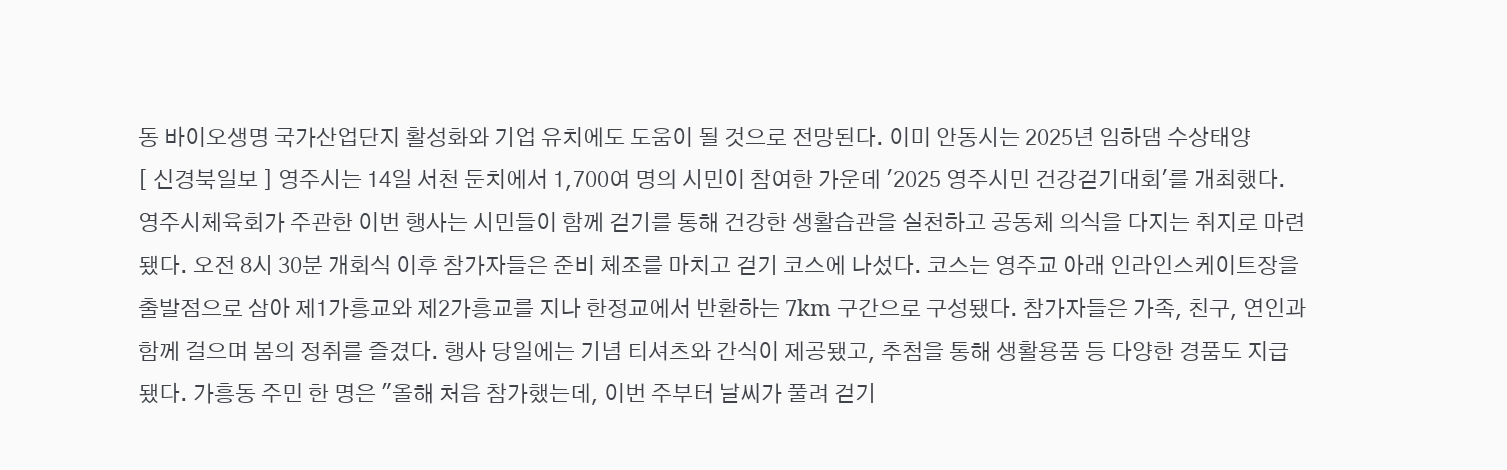동 바이오생명 국가산업단지 활성화와 기업 유치에도 도움이 될 것으로 전망된다. 이미 안동시는 2025년 임하댐 수상태양
[ 신경북일보 ] 영주시는 14일 서천 둔치에서 1,700여 명의 시민이 참여한 가운데 '2025 영주시민 건강걷기대회'를 개최했다. 영주시체육회가 주관한 이번 행사는 시민들이 함께 걷기를 통해 건강한 생활습관을 실천하고 공동체 의식을 다지는 취지로 마련됐다. 오전 8시 30분 개회식 이후 참가자들은 준비 체조를 마치고 걷기 코스에 나섰다. 코스는 영주교 아래 인라인스케이트장을 출발점으로 삼아 제1가흥교와 제2가흥교를 지나 한정교에서 반환하는 7km 구간으로 구성됐다. 참가자들은 가족, 친구, 연인과 함께 걸으며 봄의 정취를 즐겼다. 행사 당일에는 기념 티셔츠와 간식이 제공됐고, 추첨을 통해 생활용품 등 다양한 경품도 지급됐다. 가흥동 주민 한 명은 "올해 처음 참가했는데, 이번 주부터 날씨가 풀려 걷기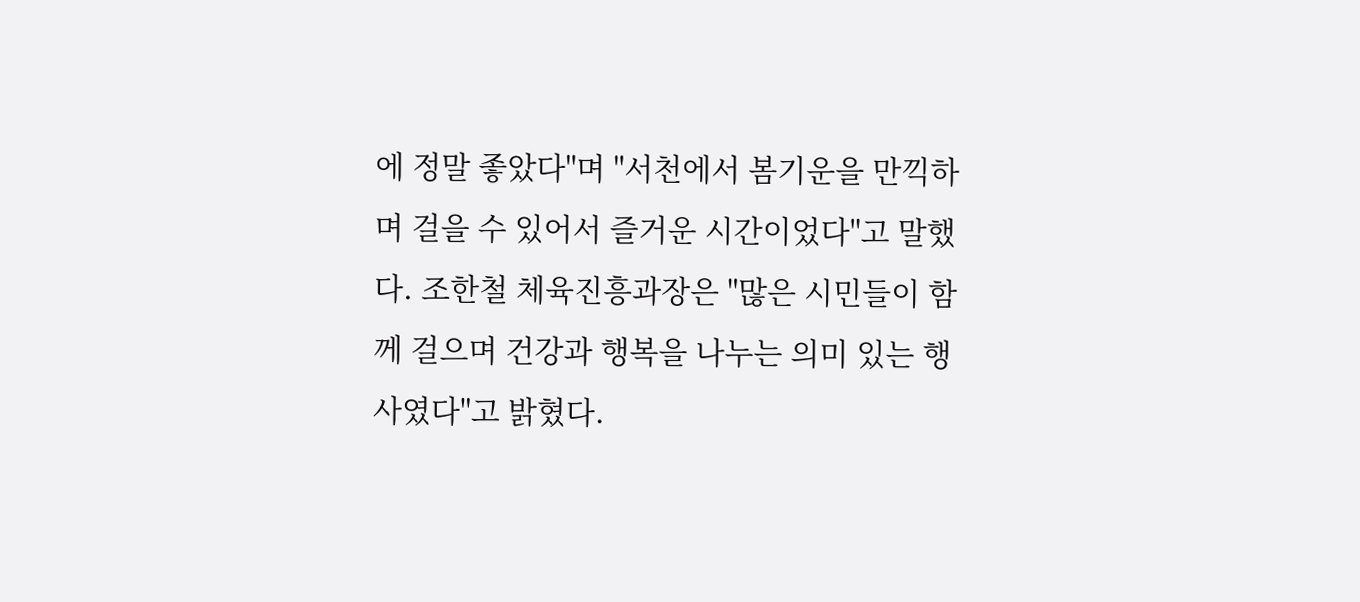에 정말 좋았다"며 "서천에서 봄기운을 만끽하며 걸을 수 있어서 즐거운 시간이었다"고 말했다. 조한철 체육진흥과장은 "많은 시민들이 함께 걸으며 건강과 행복을 나누는 의미 있는 행사였다"고 밝혔다.